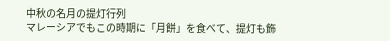中秋の名月の提灯行列
マレーシアでもこの時期に「月餅」を食べて、提灯も飾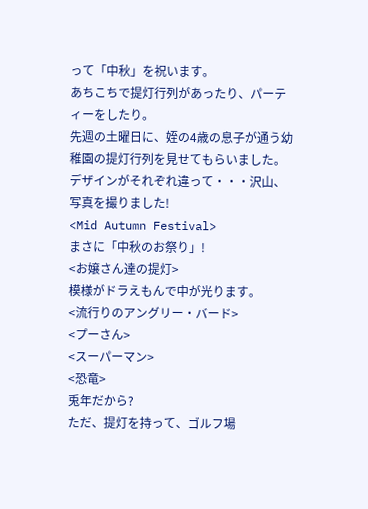って「中秋」を祝います。
あちこちで提灯行列があったり、パーティーをしたり。
先週の土曜日に、姪の4歳の息子が通う幼稚園の提灯行列を見せてもらいました。
デザインがそれぞれ違って・・・沢山、写真を撮りました!
<Mid Autumn Festival>
まさに「中秋のお祭り」!
<お嬢さん達の提灯>
模様がドラえもんで中が光ります。
<流行りのアングリー・バード>
<プーさん>
<スーパーマン>
<恐竜>
兎年だから?
ただ、提灯を持って、ゴルフ場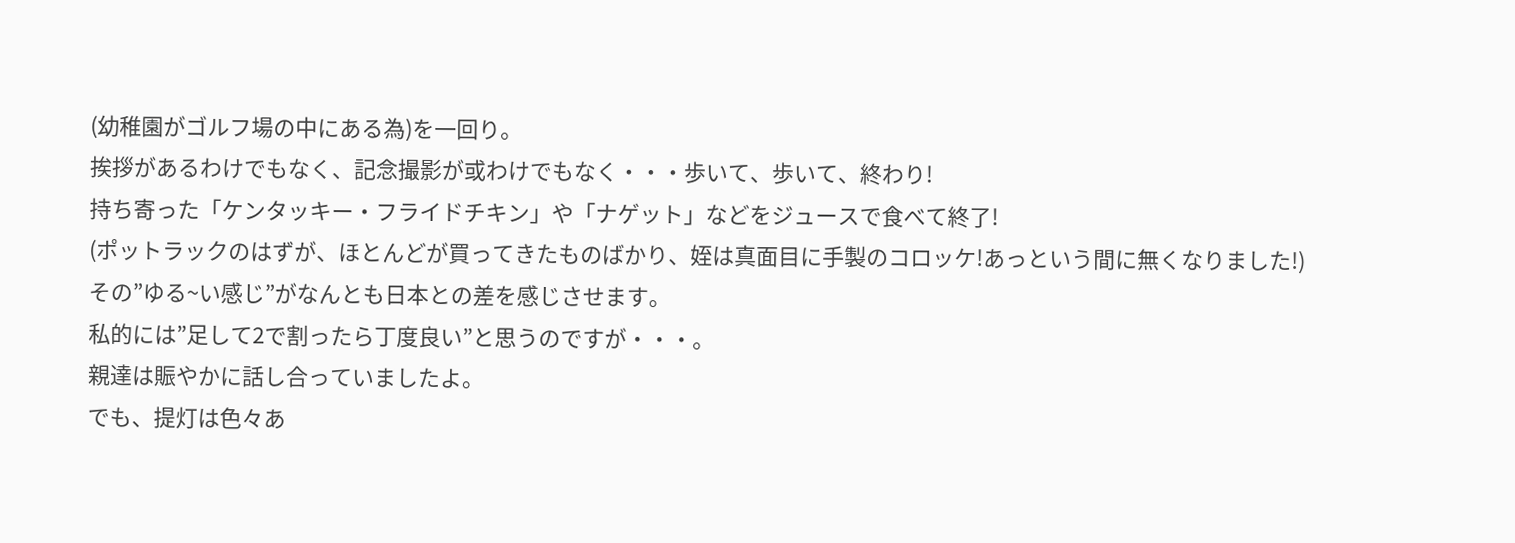(幼稚園がゴルフ場の中にある為)を一回り。
挨拶があるわけでもなく、記念撮影が或わけでもなく・・・歩いて、歩いて、終わり!
持ち寄った「ケンタッキー・フライドチキン」や「ナゲット」などをジュースで食べて終了!
(ポットラックのはずが、ほとんどが買ってきたものばかり、姪は真面目に手製のコロッケ!あっという間に無くなりました!)
その”ゆる~い感じ”がなんとも日本との差を感じさせます。
私的には”足して2で割ったら丁度良い”と思うのですが・・・。
親達は賑やかに話し合っていましたよ。
でも、提灯は色々あ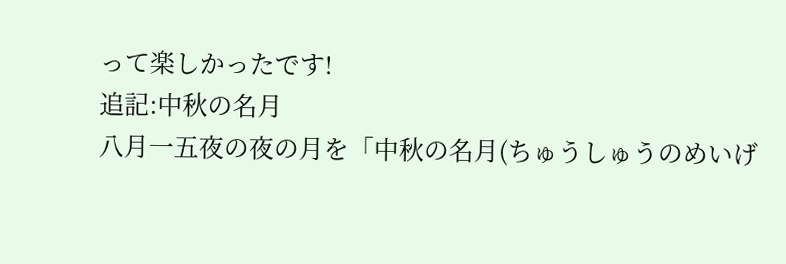って楽しかったです!
追記:中秋の名月
八月一五夜の夜の月を「中秋の名月(ちゅうしゅうのめいげ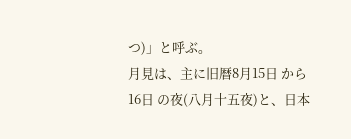つ)」と呼ぶ。
月見は、主に旧暦8月15日 から16日 の夜(八月十五夜)と、日本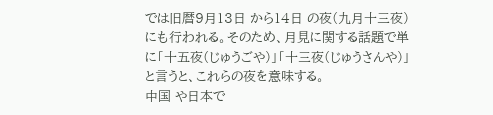では旧暦9月13日 から14日 の夜(九月十三夜)にも行われる。そのため、月見に関する話題で単に「十五夜(じゅうごや)」「十三夜(じゅうさんや)」と言うと、これらの夜を意味する。
中国 や日本で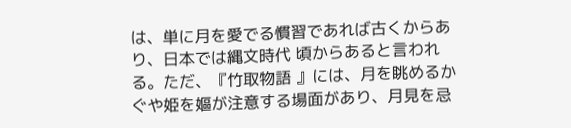は、単に月を愛でる慣習であれば古くからあり、日本では縄文時代 頃からあると言われる。ただ、『竹取物語 』には、月を眺めるかぐや姫を嫗が注意する場面があり、月見を忌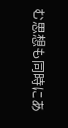む思想も同時にあ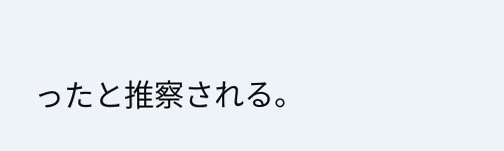ったと推察される。